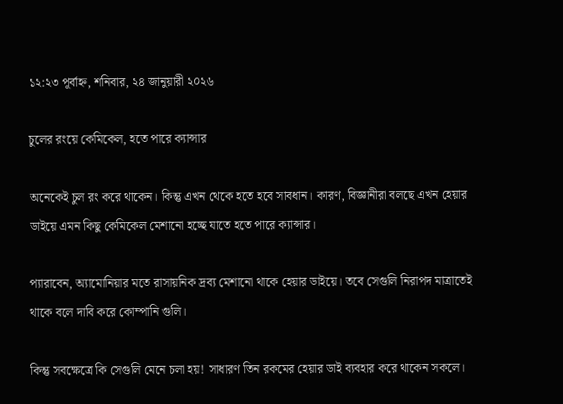১২:২৩ পূর্বাহ্ন, শনিবার, ২৪ জানুয়ারী ২০২৬

চুলের রংয়ে কেমিকেল, হতে পারে ক্যান্সার

অনেকেই চুল রং করে থাকেন। কিন্তু এখন থেকে হতে হবে সাবধান। কারণ, বিজ্ঞানীরা বলছে এখন হেয়ার ডাইয়ে এমন কিছু কেমিকেল মেশানো হচ্ছে যাতে হতে পারে ক্যান্সার।

প্যারাবেন, অ্যামোনিয়ার মতে রাসায়নিক দ্রব্য মেশানো থাকে হেয়ার ডাইয়ে। তবে সেগুলি নিরাপদ মাত্রাতেই থাকে বলে দাবি করে কোম্পানি গুলি।

কিন্তু সবক্ষেত্রে কি সেগুলি মেনে চলা হয়! সাধারণ তিন রকমের হেয়ার ডাই ব্যবহার করে থাকেন সকলে।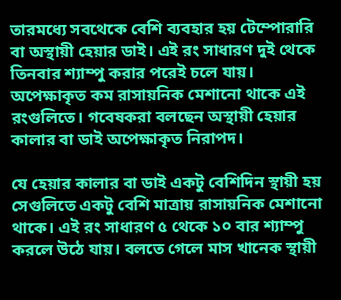তারমধ্যে সবথেকে বেশি ব্যবহার হয় টেম্পোরারি বা অস্থায়ী হেয়ার ডাই। এই রং সাধারণ দুই থেকে তিনবার শ্যাম্পু করার পরেই চলে যায়। অপেক্ষাকৃত কম রাসায়নিক মেশানো থাকে এই রংগুলিতে। গবেষকরা বলছেন অস্থায়ী হেয়ার কালার বা ডাই অপেক্ষাকৃত নিরাপদ।

যে হেয়ার কালার বা ডাই একটু বেশিদিন স্থায়ী হয় সেগুলিতে একটু বেশি মাত্রায় রাসায়নিক মেশানো থাকে। এই রং সাধারণ ৫ থেকে ১০ বার শ্যাম্পু করলে উঠে যায়। বলতে গেলে মাস খানেক স্থায়ী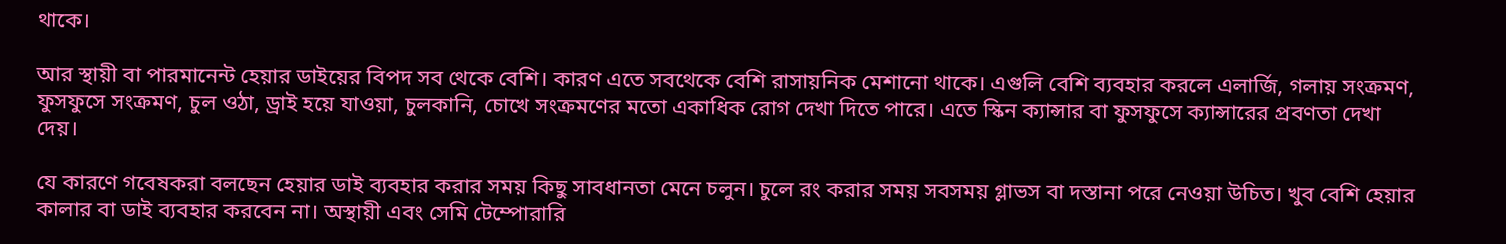থাকে।

আর স্থায়ী বা পারমানেন্ট হেয়ার ডাইয়ের বিপদ সব থেকে বেশি। কারণ এতে সবথেকে বেশি রাসায়নিক মেশানো থাকে। এগুলি বেশি ব্যবহার করলে এলার্জি, গলায় সংক্রমণ, ফুসফুসে সংক্রমণ, চুল ওঠা, ড্রাই হয়ে যাওয়া, চুলকানি, চোখে সংক্রমণের মতো একাধিক রোগ দেখা দিতে পারে। এতে স্কিন ক্যান্সার বা ফুসফুসে ক্যান্সারের প্রবণতা দেখা দেয়।

যে কারণে গবেষকরা বলছেন হেয়ার ডাই ব্যবহার করার সময় কিছু সাবধানতা মেনে চলুন। চুলে রং করার সময় সবসময় গ্লাভস বা দস্তানা পরে নেওয়া উচিত। খুব বেশি হেয়ার কালার বা ডাই ব্যবহার করবেন না। অস্থায়ী এবং সেমি টেম্পোরারি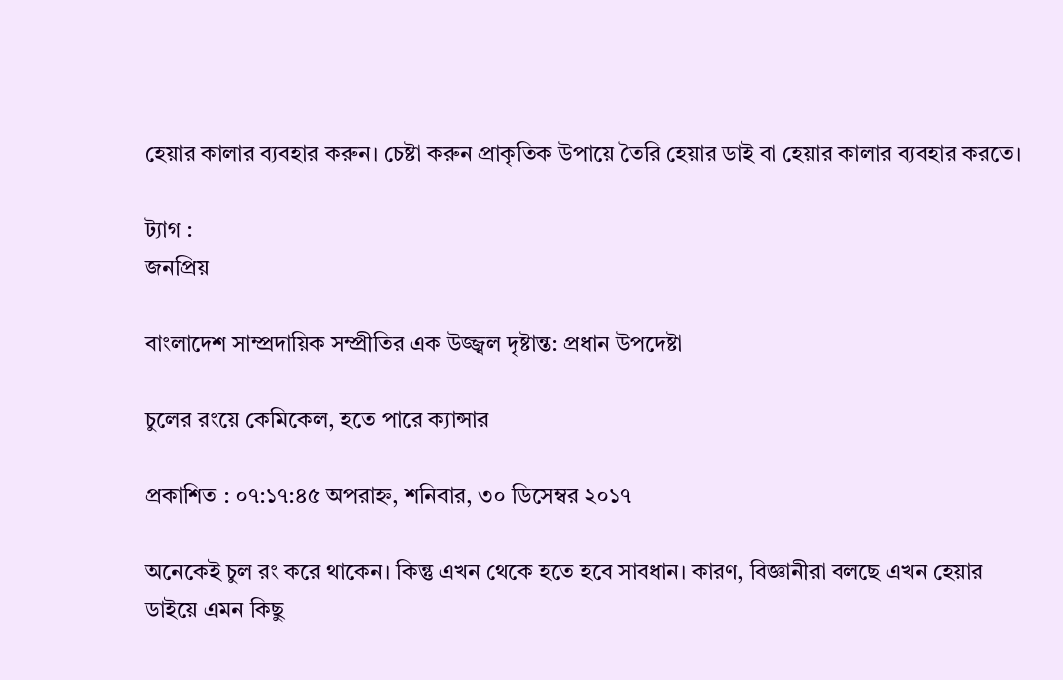হেয়ার কালার ব্যবহার করুন। চেষ্টা করুন প্রাকৃতিক উপায়ে তৈরি হেয়ার ডাই বা হেয়ার কালার ব্যবহার করতে।

ট্যাগ :
জনপ্রিয়

বাংলাদেশ সাম্প্রদায়িক সম্প্রীতির এক উজ্জ্বল দৃষ্টান্ত: প্রধান উপদেষ্টা

চুলের রংয়ে কেমিকেল, হতে পারে ক্যান্সার

প্রকাশিত : ০৭:১৭:৪৫ অপরাহ্ন, শনিবার, ৩০ ডিসেম্বর ২০১৭

অনেকেই চুল রং করে থাকেন। কিন্তু এখন থেকে হতে হবে সাবধান। কারণ, বিজ্ঞানীরা বলছে এখন হেয়ার ডাইয়ে এমন কিছু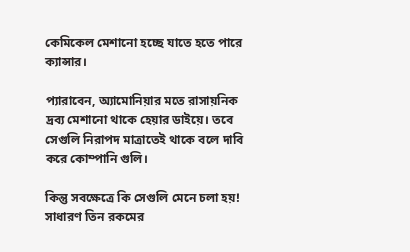কেমিকেল মেশানো হচ্ছে যাতে হতে পারে ক্যান্সার।

প্যারাবেন, অ্যামোনিয়ার মতে রাসায়নিক দ্রব্য মেশানো থাকে হেয়ার ডাইয়ে। তবে সেগুলি নিরাপদ মাত্রাতেই থাকে বলে দাবি করে কোম্পানি গুলি।

কিন্তু সবক্ষেত্রে কি সেগুলি মেনে চলা হয়! সাধারণ তিন রকমের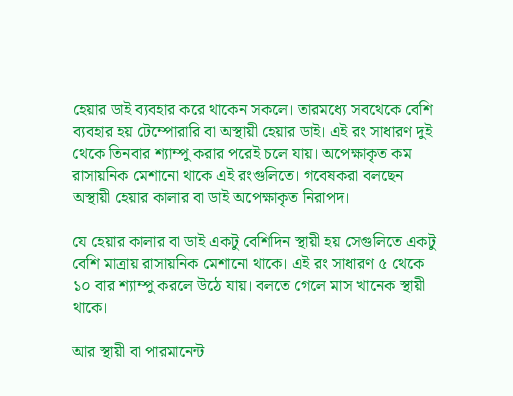হেয়ার ডাই ব্যবহার করে থাকেন সকলে। তারমধ্যে সবথেকে বেশি ব্যবহার হয় টেম্পোরারি বা অস্থায়ী হেয়ার ডাই। এই রং সাধারণ দুই থেকে তিনবার শ্যাম্পু করার পরেই চলে যায়। অপেক্ষাকৃত কম রাসায়নিক মেশানো থাকে এই রংগুলিতে। গবেষকরা বলছেন অস্থায়ী হেয়ার কালার বা ডাই অপেক্ষাকৃত নিরাপদ।

যে হেয়ার কালার বা ডাই একটু বেশিদিন স্থায়ী হয় সেগুলিতে একটু বেশি মাত্রায় রাসায়নিক মেশানো থাকে। এই রং সাধারণ ৫ থেকে ১০ বার শ্যাম্পু করলে উঠে যায়। বলতে গেলে মাস খানেক স্থায়ী থাকে।

আর স্থায়ী বা পারমানেন্ট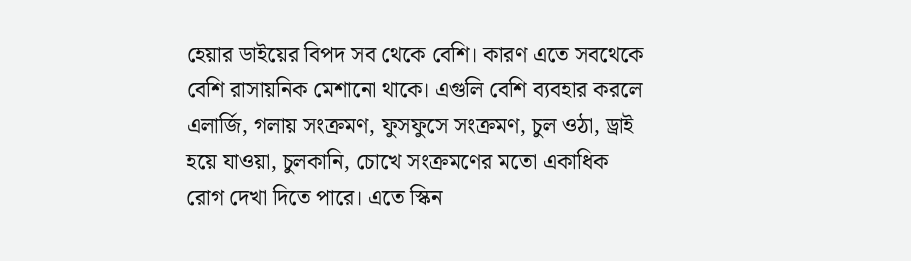হেয়ার ডাইয়ের বিপদ সব থেকে বেশি। কারণ এতে সবথেকে বেশি রাসায়নিক মেশানো থাকে। এগুলি বেশি ব্যবহার করলে এলার্জি, গলায় সংক্রমণ, ফুসফুসে সংক্রমণ, চুল ওঠা, ড্রাই হয়ে যাওয়া, চুলকানি, চোখে সংক্রমণের মতো একাধিক রোগ দেখা দিতে পারে। এতে স্কিন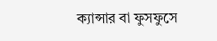ক্যান্সার বা ফুসফুসে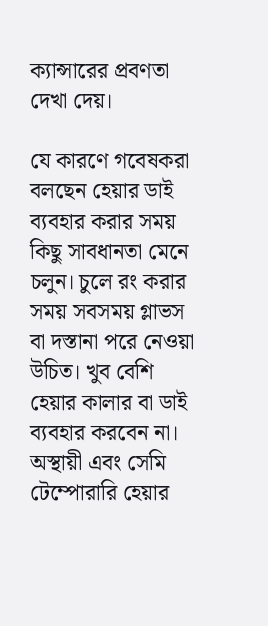ক্যান্সারের প্রবণতা দেখা দেয়।

যে কারণে গবেষকরা বলছেন হেয়ার ডাই ব্যবহার করার সময় কিছু সাবধানতা মেনে চলুন। চুলে রং করার সময় সবসময় গ্লাভস বা দস্তানা পরে নেওয়া উচিত। খুব বেশি হেয়ার কালার বা ডাই ব্যবহার করবেন না। অস্থায়ী এবং সেমি টেম্পোরারি হেয়ার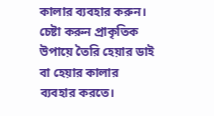কালার ব্যবহার করুন। চেষ্টা করুন প্রাকৃতিক উপায়ে তৈরি হেয়ার ডাই বা হেয়ার কালার ব্যবহার করতে।